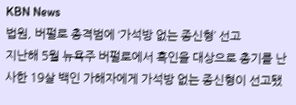KBN News
법원, 버펄로 총격범에 ‘가석방 없는 종신형’ 선고
지난해 5월 뉴욕주 버펄로에서 흑인을 대상으로 총기를 난사한 19살 백인 가해자에게 가석방 없는 종신형이 선고됐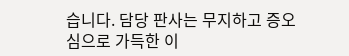습니다. 담당 판사는 무지하고 증오심으로 가득한 이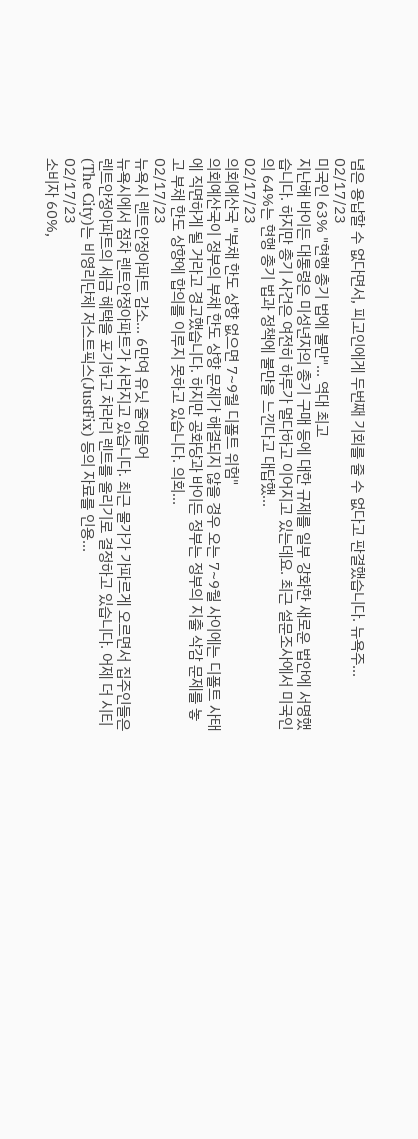념은 용납할 수 없다면서, 피고인에게 두번째 기회를 줄 수 없다고 판결했습니다. 뉴욕주...
02/17/23
미국인 63% "현행 총기 법에 불만"... 역대 최고
지난해 바이든 대통령은 미성년자의 총기 구매 등에 대한 규제를 일부 강화한 새로운 법안에 서명했습니다. 하지만 총기 사건은 여전히 하루가 멀다하고 이어지고 있는데요. 최근 설문조사에서 미국인의 64%는 현행 총기 법과 정책에 불만을 느낀다고 대답했...
02/17/23
의회예산국 "부채 한도 상향 없으면 7~9월 디폴트 위험"
의회예산국이 정부의 부채 한도 상향 문제가 해결되지 않을 경우 오는 7~9월 사이에는 디폴트 사태에 직면하게 될 거라고 경고했습니다. 하지만 공화당과 바이든 정부는 정부의 지출 삭감 문제를 놓고 부채 한도 상향에 합의를 이루지 못하고 있습니다. 의회...
02/17/23
뉴욕시 렌트안정아파트 감소… 6만여 유닛 줄어들어
뉴욕시에서 점차 렌트안정아파트가 사라지고 있습니다. 최근 물가가 가파르게 오르면서 집주인들은 렌트안정아파트의 세금 혜택을 포기하고 차라리 렌트를 올리기로 결정하고 있습니다. 어제 더 시티(The City)는 비영리단체 저스트픽스(JustFix) 등의 자료를 인용...
02/17/23
소비자 60%,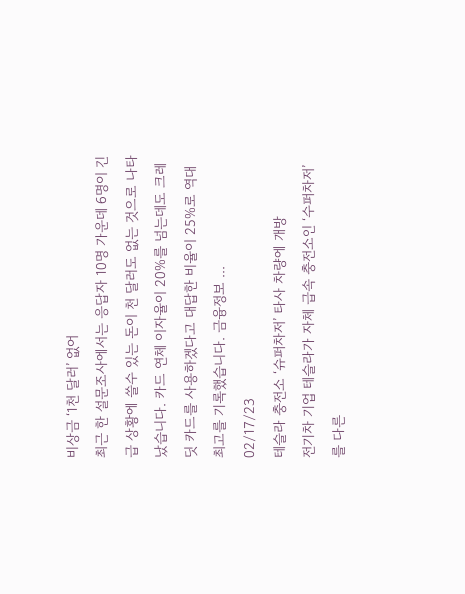비상금 ‘1천 달러’ 없어
최근 한 설문조사에서는 응답자 10명 가운데 6명이 긴급 상황에 쓸수 있는 돈이 천 달러도 없는 것으로 나타났습니다. 카드 연체 이자율이 20%를 넘는데도 크레딧 카드를 사용하겠다고 대답한 비율이 25%로 역대 최고를 기록했습니다. 금융정보 ...
02/17/23
테슬라 충전소 ‘슈퍼차저’ 타사 차량에 개방
전기차 기업 테슬라가 자체 급속 충전소인 ‘수퍼차저’를 다른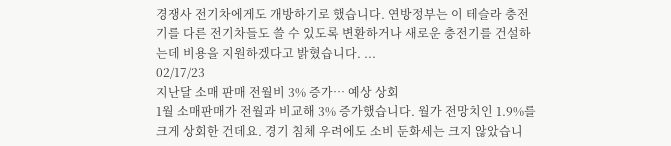경쟁사 전기차에게도 개방하기로 했습니다. 연방정부는 이 테슬라 충전기를 다른 전기차들도 쓸 수 있도록 변환하거나 새로운 충전기를 건설하는데 비용을 지원하겠다고 밝혔습니다. ...
02/17/23
지난달 소매 판매 전월비 3% 증가… 예상 상회
1월 소매판매가 전월과 비교해 3% 증가했습니다. 월가 전망치인 1.9%를 크게 상회한 건데요. 경기 침체 우려에도 소비 둔화세는 크지 않았습니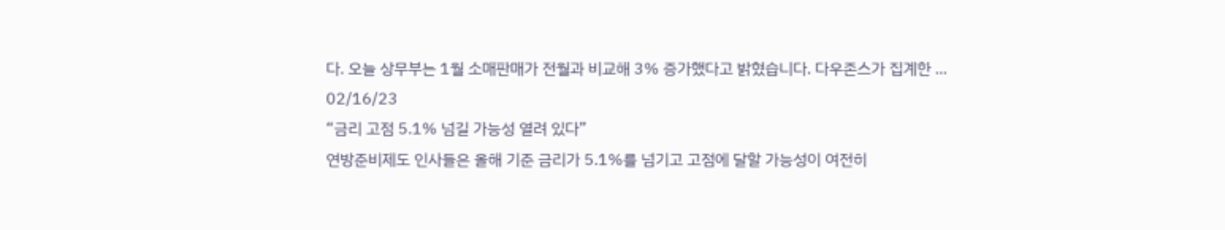다. 오늘 상무부는 1월 소매판매가 전월과 비교해 3% 증가했다고 밝혔습니다. 다우존스가 집계한 ...
02/16/23
“금리 고점 5.1% 넘길 가능성 열려 있다”
연방준비제도 인사들은 올해 기준 금리가 5.1%를 넘기고 고점에 달할 가능성이 여전히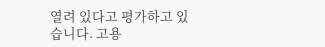열려 있다고 평가하고 있습니다. 고용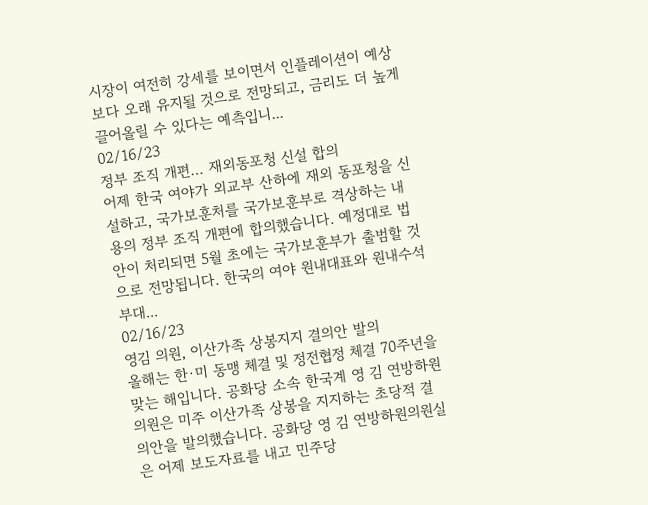시장이 여전히 강세를 보이면서 인플레이션이 예상보다 오래 유지될 것으로 전망되고, 금리도 더 높게 끌어올릴 수 있다는 예측입니...
02/16/23
정부 조직 개편… 재외동포청 신설 합의
어제 한국 여야가 외교부 산하에 재외 동포청을 신설하고, 국가보훈처를 국가보훈부로 격상하는 내용의 정부 조직 개편에 합의했습니다. 예정대로 법안이 처리되면 5월 초에는 국가보훈부가 출범할 것으로 전망됩니다. 한국의 여야 원내대표와 원내수석부대...
02/16/23
영김 의원, 이산가족 상봉지지 결의안 발의
올해는 한·미 동맹 체결 및 정전협정 체결 70주년을 맞는 해입니다. 공화당 소속 한국계 영 김 연방하원의원은 미주 이산가족 상봉을 지지하는 초당적 결의안을 발의했습니다. 공화당 영 김 연방하원의원실은 어제 보도자료를 내고 민주당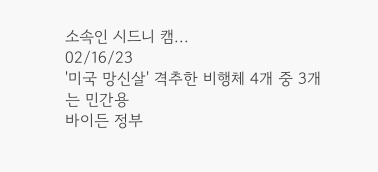소속인 시드니 캠...
02/16/23
'미국 망신살' 격추한 비행체 4개 중 3개는 민간용
바이든 정부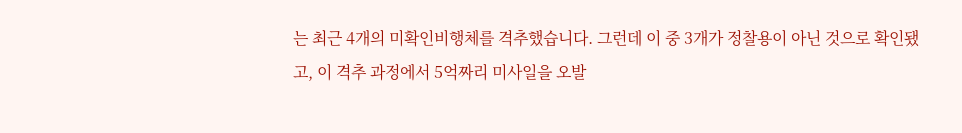는 최근 4개의 미확인비행체를 격추했습니다. 그런데 이 중 3개가 정찰용이 아닌 것으로 확인됐고, 이 격추 과정에서 5억짜리 미사일을 오발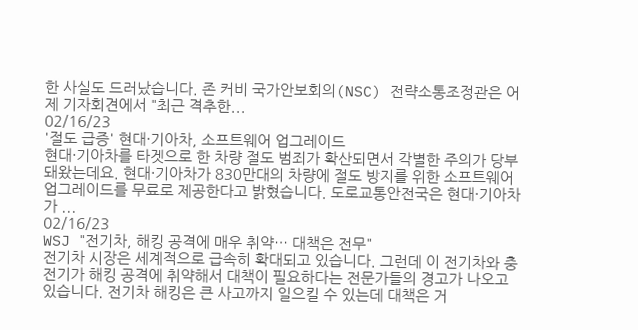한 사실도 드러났습니다. 존 커비 국가안보회의(NSC) 전략소통조정관은 어제 기자회견에서 "최근 격추한...
02/16/23
'절도 급증' 현대·기아차, 소프트웨어 업그레이드
현대·기아차를 타겟으로 한 차량 절도 범죄가 확산되면서 각별한 주의가 당부돼왔는데요. 현대·기아차가 830만대의 차량에 절도 방지를 위한 소프트웨어 업그레이드를 무료로 제공한다고 밝혔습니다. 도로교통안전국은 현대·기아차가 ...
02/16/23
WSJ "전기차, 해킹 공격에 매우 취약… 대책은 전무"
전기차 시장은 세계적으로 급속히 확대되고 있습니다. 그런데 이 전기차와 충전기가 해킹 공격에 취약해서 대책이 필요하다는 전문가들의 경고가 나오고 있습니다. 전기차 해킹은 큰 사고까지 일으킬 수 있는데 대책은 거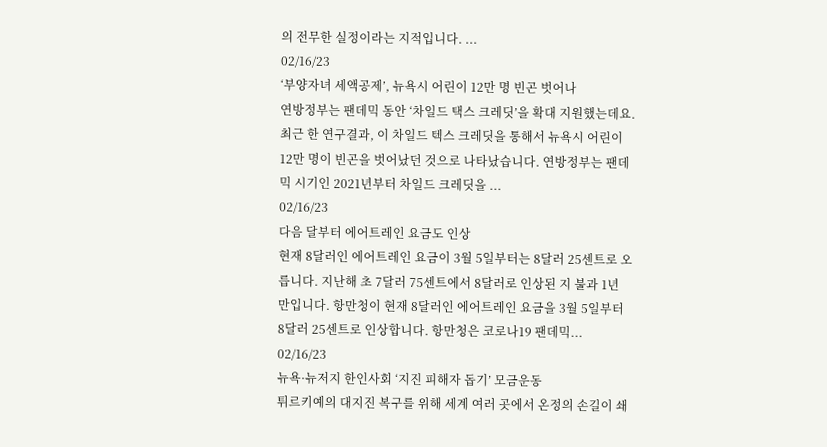의 전무한 실정이라는 지적입니다. ...
02/16/23
‘부양자녀 세액공제’, 뉴욕시 어린이 12만 명 빈곤 벗어나
연방정부는 팬데믹 동안 ‘차일드 택스 크레딧’을 확대 지원했는데요. 최근 한 연구결과, 이 차일드 텍스 크레딧을 통해서 뉴욕시 어린이 12만 명이 빈곤을 벗어났던 것으로 나타났습니다. 연방정부는 팬데믹 시기인 2021년부터 차일드 크레딧을 ...
02/16/23
다음 달부터 에어트레인 요금도 인상
현재 8달러인 에어트레인 요금이 3월 5일부터는 8달러 25센트로 오릅니다. 지난해 초 7달러 75센트에서 8달러로 인상된 지 불과 1년 만입니다. 항만청이 현재 8달러인 에어트레인 요금을 3월 5일부터 8달러 25센트로 인상합니다. 항만청은 코로나19 팬데믹...
02/16/23
뉴욕·뉴저지 한인사회 ‘지진 피해자 돕기’ 모금운동
튀르키예의 대지진 복구를 위해 세계 여러 곳에서 온정의 손길이 쇄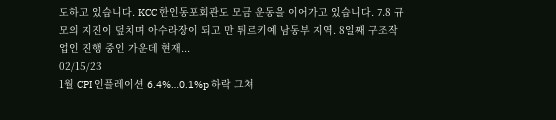도하고 있습니다. KCC 한인동포회관도 모금 운동을 이어가고 있습니다. 7.8 규모의 지진이 덮치며 아수라장이 되고 만 튀르키예 남동부 지역. 8일째 구조작업인 진행 중인 가운데 현재...
02/15/23
1월 CPI 인플레이션 6.4%…0.1%p 하락 그쳐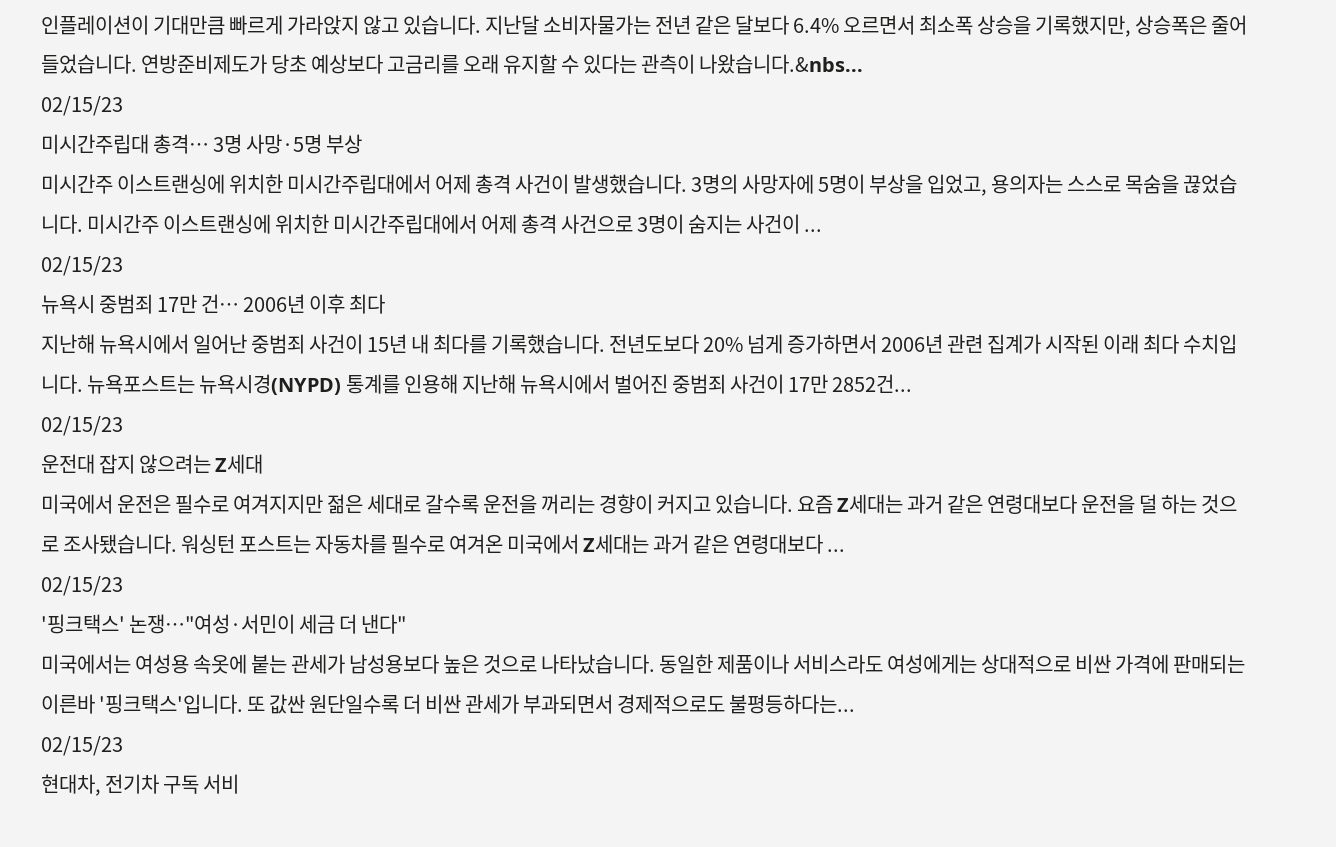인플레이션이 기대만큼 빠르게 가라앉지 않고 있습니다. 지난달 소비자물가는 전년 같은 달보다 6.4% 오르면서 최소폭 상승을 기록했지만, 상승폭은 줄어들었습니다. 연방준비제도가 당초 예상보다 고금리를 오래 유지할 수 있다는 관측이 나왔습니다.&nbs...
02/15/23
미시간주립대 총격… 3명 사망·5명 부상
미시간주 이스트랜싱에 위치한 미시간주립대에서 어제 총격 사건이 발생했습니다. 3명의 사망자에 5명이 부상을 입었고, 용의자는 스스로 목숨을 끊었습니다. 미시간주 이스트랜싱에 위치한 미시간주립대에서 어제 총격 사건으로 3명이 숨지는 사건이 ...
02/15/23
뉴욕시 중범죄 17만 건… 2006년 이후 최다
지난해 뉴욕시에서 일어난 중범죄 사건이 15년 내 최다를 기록했습니다. 전년도보다 20% 넘게 증가하면서 2006년 관련 집계가 시작된 이래 최다 수치입니다. 뉴욕포스트는 뉴욕시경(NYPD) 통계를 인용해 지난해 뉴욕시에서 벌어진 중범죄 사건이 17만 2852건...
02/15/23
운전대 잡지 않으려는 Z세대
미국에서 운전은 필수로 여겨지지만 젊은 세대로 갈수록 운전을 꺼리는 경향이 커지고 있습니다. 요즘 Z세대는 과거 같은 연령대보다 운전을 덜 하는 것으로 조사됐습니다. 워싱턴 포스트는 자동차를 필수로 여겨온 미국에서 Z세대는 과거 같은 연령대보다 ...
02/15/23
'핑크택스' 논쟁…"여성·서민이 세금 더 낸다"
미국에서는 여성용 속옷에 붙는 관세가 남성용보다 높은 것으로 나타났습니다. 동일한 제품이나 서비스라도 여성에게는 상대적으로 비싼 가격에 판매되는 이른바 '핑크택스'입니다. 또 값싼 원단일수록 더 비싼 관세가 부과되면서 경제적으로도 불평등하다는...
02/15/23
현대차, 전기차 구독 서비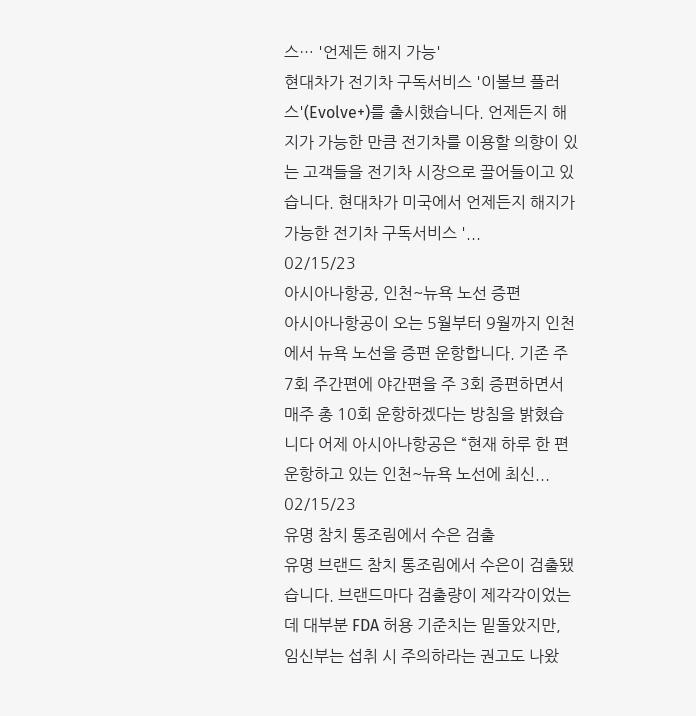스… '언제든 해지 가능'
현대차가 전기차 구독서비스 '이볼브 플러스'(Evolve+)를 출시했습니다. 언제든지 해지가 가능한 만큼 전기차를 이용할 의향이 있는 고객들을 전기차 시장으로 끌어들이고 있습니다. 현대차가 미국에서 언제든지 해지가 가능한 전기차 구독서비스 '...
02/15/23
아시아나항공, 인천~뉴욕 노선 증편
아시아나항공이 오는 5월부터 9월까지 인천에서 뉴욕 노선을 증편 운항합니다. 기존 주 7회 주간편에 야간편을 주 3회 증편하면서 매주 총 10회 운항하겠다는 방침을 밝혔습니다 어제 아시아나항공은 “현재 하루 한 편 운항하고 있는 인천~뉴욕 노선에 최신...
02/15/23
유명 참치 통조림에서 수은 검출
유명 브랜드 참치 통조림에서 수은이 검출됐습니다. 브랜드마다 검출량이 제각각이었는데 대부분 FDA 허용 기준치는 밑돌았지만, 임신부는 섭취 시 주의하라는 권고도 나왔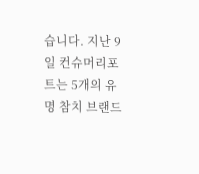습니다. 지난 9일 컨슈머리포트는 5개의 유명 참치 브랜드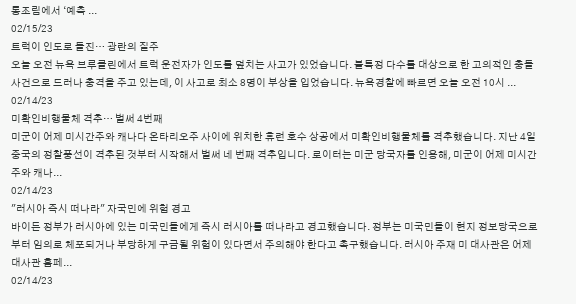통조림에서 ‘예측 ...
02/15/23
트럭이 인도로 돌진… 광란의 질주
오늘 오전 뉴욕 브루클린에서 트럭 운전자가 인도를 덮치는 사고가 있었습니다. 불특정 다수를 대상으로 한 고의적인 충돌 사건으로 드러나 충격을 주고 있는데, 이 사고로 최소 8명이 부상을 입었습니다. 뉴욕경찰에 빠르면 오늘 오전 10시 ...
02/14/23
미확인비행물체 격추… 벌써 4번째
미군이 어제 미시간주와 캐나다 온타리오주 사이에 위치한 휴런 호수 상공에서 미확인비행물체를 격추했습니다. 지난 4일 중국의 정찰풍선이 격추된 것부터 시작해서 벌써 네 번째 격추입니다. 로이터는 미군 당국자를 인용해, 미군이 어제 미시간주와 캐나...
02/14/23
"러시아 즉시 떠나라" 자국민에 위험 경고
바이든 정부가 러시아에 있는 미국민들에게 즉시 러시아를 떠나라고 경고했습니다. 정부는 미국민들이 현지 정보당국으로부터 임의로 체포되거나 부당하게 구금될 위험이 있다면서 주의해야 한다고 촉구했습니다. 러시아 주재 미 대사관은 어제 대사관 홈페...
02/14/23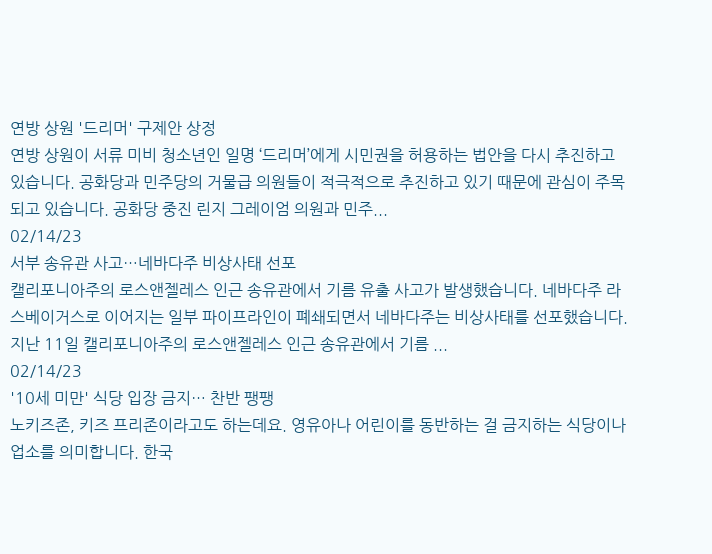연방 상원 '드리머' 구제안 상정
연방 상원이 서류 미비 청소년인 일명 ‘드리머’에게 시민권을 허용하는 법안을 다시 추진하고 있습니다. 공화당과 민주당의 거물급 의원들이 적극적으로 추진하고 있기 때문에 관심이 주목되고 있습니다. 공화당 중진 린지 그레이엄 의원과 민주...
02/14/23
서부 송유관 사고…네바다주 비상사태 선포
캘리포니아주의 로스앤젤레스 인근 송유관에서 기름 유출 사고가 발생했습니다. 네바다주 라스베이거스로 이어지는 일부 파이프라인이 폐쇄되면서 네바다주는 비상사태를 선포했습니다. 지난 11일 캘리포니아주의 로스앤젤레스 인근 송유관에서 기름 ...
02/14/23
'10세 미만' 식당 입장 금지… 찬반 팽팽
노키즈존, 키즈 프리존이라고도 하는데요. 영유아나 어린이를 동반하는 걸 금지하는 식당이나 업소를 의미합니다. 한국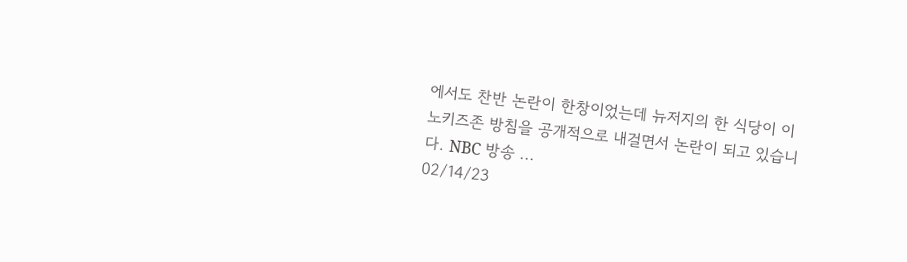에서도 찬반 논란이 한창이었는데 뉴저지의 한 식당이 이 노키즈존 방침을 공개적으로 내걸면서 논란이 되고 있습니다. NBC 방송 ...
02/14/23